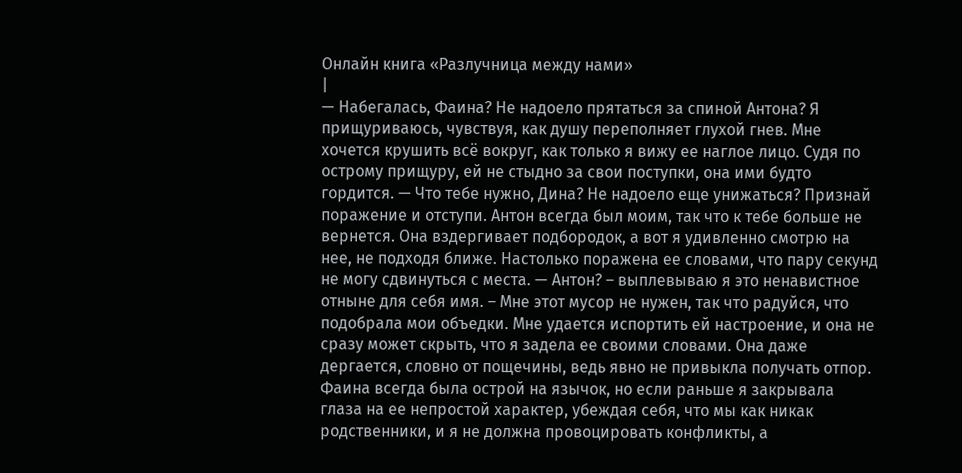Онлайн книга «Разлучница между нами»
|
— Набегалась, Фаина? Не надоело прятаться за спиной Антона? Я прищуриваюсь, чувствуя, как душу переполняет глухой гнев. Мне хочется крушить всё вокруг, как только я вижу ее наглое лицо. Судя по острому прищуру, ей не стыдно за свои поступки, она ими будто гордится. — Что тебе нужно, Дина? Не надоело еще унижаться? Признай поражение и отступи. Антон всегда был моим, так что к тебе больше не вернется. Она вздергивает подбородок, а вот я удивленно смотрю на нее, не подходя ближе. Настолько поражена ее словами, что пару секунд не могу сдвинуться с места. — Антон? – выплевываю я это ненавистное отныне для себя имя. – Мне этот мусор не нужен, так что радуйся, что подобрала мои объедки. Мне удается испортить ей настроение, и она не сразу может скрыть, что я задела ее своими словами. Она даже дергается, словно от пощечины, ведь явно не привыкла получать отпор. Фаина всегда была острой на язычок, но если раньше я закрывала глаза на ее непростой характер, убеждая себя, что мы как никак родственники, и я не должна провоцировать конфликты, а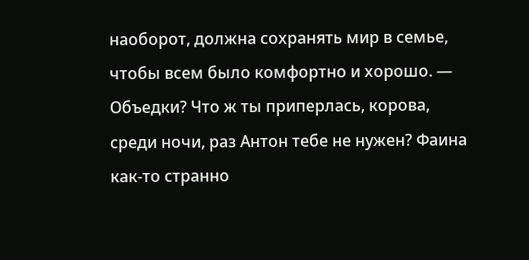наоборот, должна сохранять мир в семье, чтобы всем было комфортно и хорошо. — Объедки? Что ж ты приперлась, корова, среди ночи, раз Антон тебе не нужен? Фаина как-то странно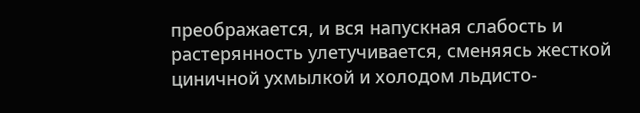преображается, и вся напускная слабость и растерянность улетучивается, сменяясь жесткой циничной ухмылкой и холодом льдисто-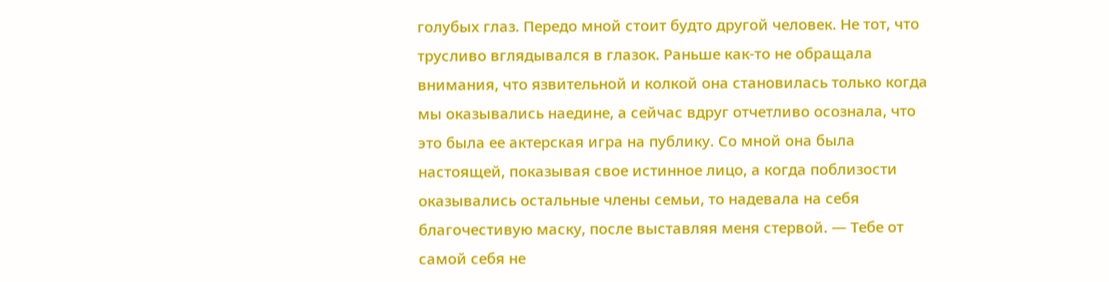голубых глаз. Передо мной стоит будто другой человек. Не тот, что трусливо вглядывался в глазок. Раньше как-то не обращала внимания, что язвительной и колкой она становилась только когда мы оказывались наедине, а сейчас вдруг отчетливо осознала, что это была ее актерская игра на публику. Со мной она была настоящей, показывая свое истинное лицо, а когда поблизости оказывались остальные члены семьи, то надевала на себя благочестивую маску, после выставляя меня стервой. — Тебе от самой себя не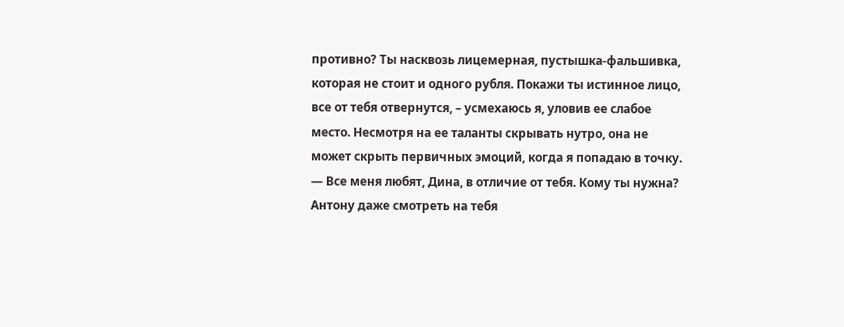противно? Ты насквозь лицемерная, пустышка-фальшивка, которая не стоит и одного рубля. Покажи ты истинное лицо, все от тебя отвернутся, – усмехаюсь я, уловив ее слабое место. Несмотря на ее таланты скрывать нутро, она не может скрыть первичных эмоций, когда я попадаю в точку. — Все меня любят, Дина, в отличие от тебя. Кому ты нужна? Антону даже смотреть на тебя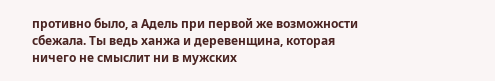противно было, а Адель при первой же возможности сбежала. Ты ведь ханжа и деревенщина, которая ничего не смыслит ни в мужских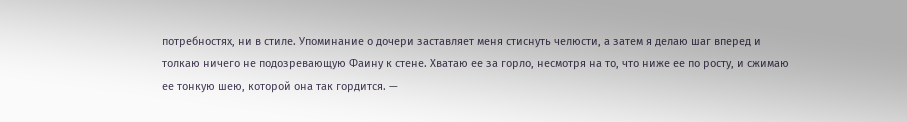потребностях, ни в стиле. Упоминание о дочери заставляет меня стиснуть челюсти, а затем я делаю шаг вперед и толкаю ничего не подозревающую Фаину к стене. Хватаю ее за горло, несмотря на то, что ниже ее по росту, и сжимаю ее тонкую шею, которой она так гордится. —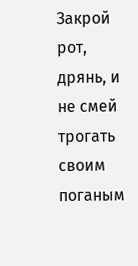Закрой рот, дрянь, и не смей трогать своим поганым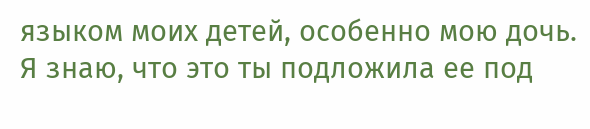языком моих детей, особенно мою дочь. Я знаю, что это ты подложила ее под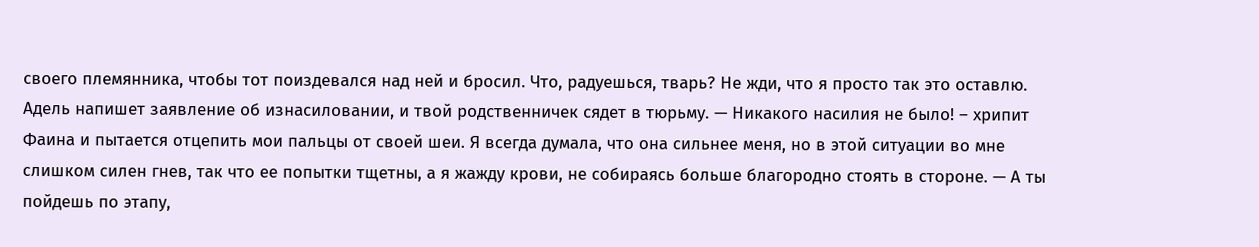своего племянника, чтобы тот поиздевался над ней и бросил. Что, радуешься, тварь? Не жди, что я просто так это оставлю. Адель напишет заявление об изнасиловании, и твой родственничек сядет в тюрьму. — Никакого насилия не было! – хрипит Фаина и пытается отцепить мои пальцы от своей шеи. Я всегда думала, что она сильнее меня, но в этой ситуации во мне слишком силен гнев, так что ее попытки тщетны, а я жажду крови, не собираясь больше благородно стоять в стороне. — А ты пойдешь по этапу,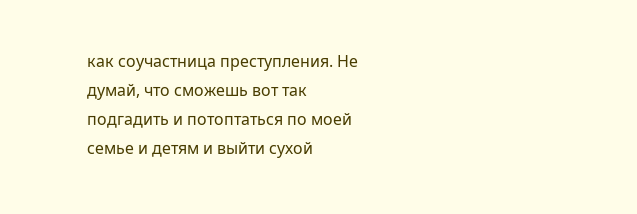как соучастница преступления. Не думай, что сможешь вот так подгадить и потоптаться по моей семье и детям и выйти сухой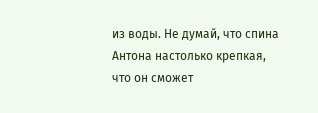из воды. Не думай, что спина Антона настолько крепкая, что он сможет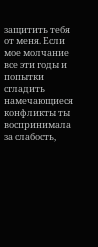защитить тебя от меня. Если мое молчание все эти годы и попытки сгладить намечающиеся конфликты ты воспринимала за слабость,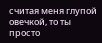считая меня глупой овечкой, то ты просто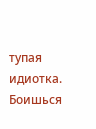тупая идиотка. Боишься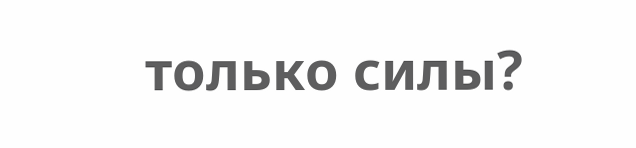только силы?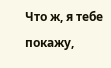Что ж, я тебе покажу,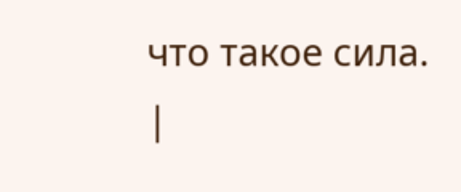что такое сила. |